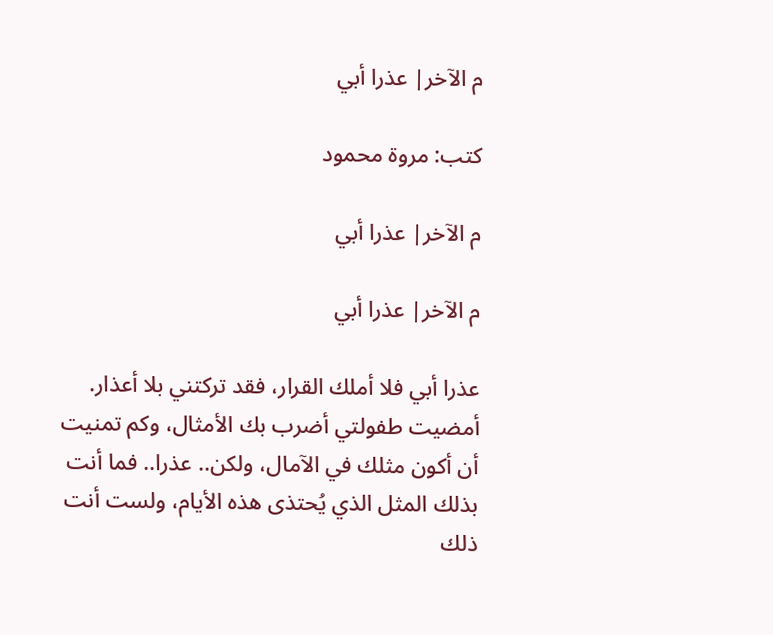م الآخر| عذرا أبي

كتب: مروة محمود

م الآخر| عذرا أبي

م الآخر| عذرا أبي

عذرا أبي فلا أملك القرار، فقد تركتني بلا أعذار. أمضيت طفولتي أضرب بك الأمثال، وكم تمنيت أن أكون مثلك في الآمال، ولكن.. عذرا.. فما أنت بذلك المثل الذي يُحتذى هذه الأيام، ولست أنت ذلك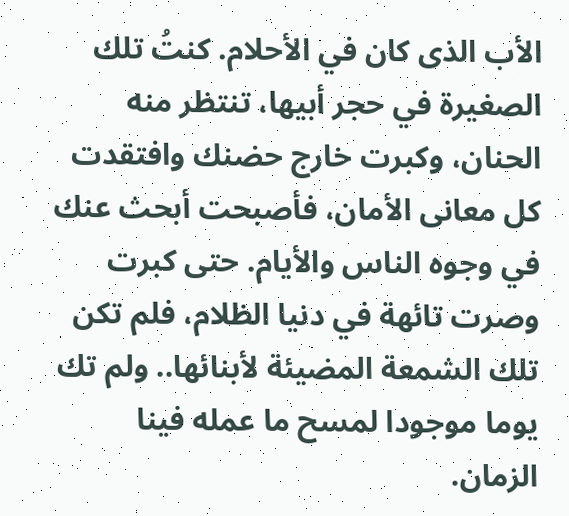الأب الذى كان في الأحلام. كنتُ تلك الصغيرة في حجر أبيها، تنتظر منه الحنان، وكبرت خارج حضنك وافتقدت كل معانى الأمان، فأصبحت أبحث عنك في وجوه الناس والأيام. حتى كبرت وصرت تائهة في دنيا الظلام، فلم تكن تلك الشمعة المضيئة لأبنائها.. ولم تك يوما موجودا لمسح ما عمله فينا الزمان.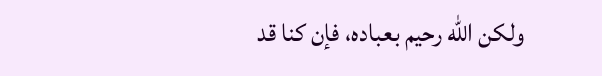ولكن الله رحيم بعباده، فإن كنا قد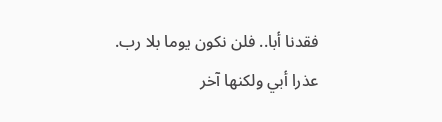فقدنا أبا.. فلن نكون يوما بلا رب. عذرا أبي ولكنها آخر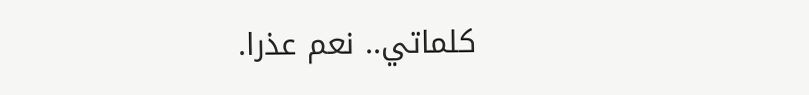كلماتي.. نعم عذرا.